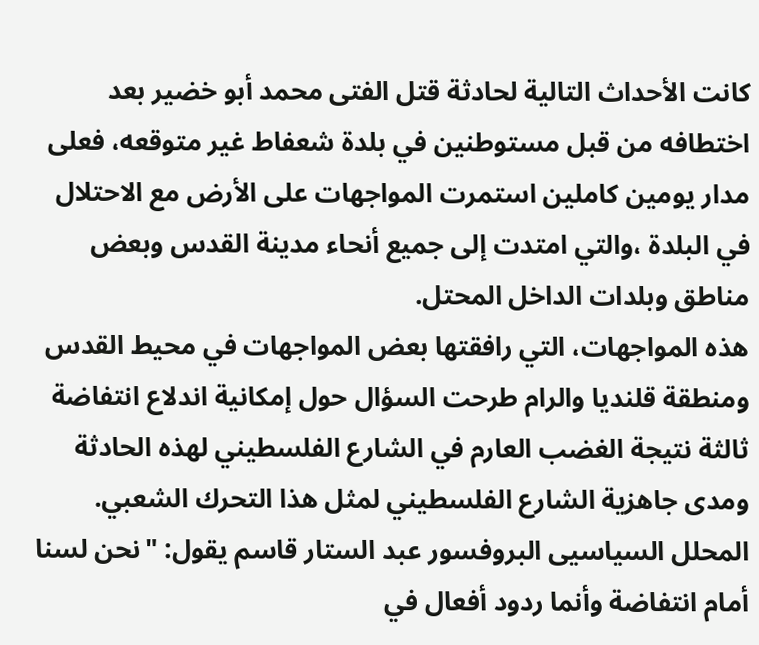كانت الأحداث التالية لحادثة قتل الفتى محمد أبو خضير بعد اختطافه من قبل مستوطنين في بلدة شعفاط غير متوقعه، فعلى مدار يومين كاملين استمرت المواجهات على الأرض مع الاحتلال في البلدة ،والتي امتدت إلى جميع أنحاء مدينة القدس وبعض مناطق وبلدات الداخل المحتل.
هذه المواجهات، التي رافقتها بعض المواجهات في محيط القدس ومنطقة قلنديا والرام طرحت السؤال حول إمكانية اندلاع انتفاضة ثالثة نتيجة الغضب العارم في الشارع الفلسطيني لهذه الحادثة ومدى جاهزية الشارع الفلسطيني لمثل هذا التحرك الشعبي.
المحلل السياسيى البروفسور عبد الستار قاسم يقول: "نحن لسنا أمام انتفاضة وأنما ردود أفعال في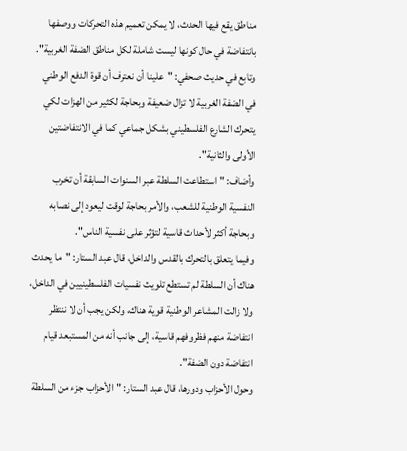مناطق يقع فيها الحدث، لا يمكن تعميم هذه التحركات ووصفها بانتفاضة في حال كونها ليست شاملة لكل مناطق الضفة الغربية".
وتابع في حديث صحفي: "علينا أن نعترف أن قوة الدفع الوطني في الضفة الغربية لا تزال ضعيفة وبحاجة لكثير من الهزات لكي يتحرك الشارع الفلسطيني بشكل جماعي كما في الانتفاضتين الأولى والثانية".
وأضاف: "استطاعت السلطة عبر السنوات السابقة أن تخرب النفسية الوطنية للشعب، والأمر بحاجة لوقت ليعود إلى نصابه وبحاجة أكثر لأحداث قاسية لتؤثر على نفسية الناس".
وفيما يتعلق بالتحرك بالقدس والداخل، قال عبد الستار: "ما يحدث هناك أن السلطة لم تستطع تلويث نفسيات الفلسطينيين في الداخل، ولا زالت المشاعر الوطنية قوية هناك، ولكن يجب أن لا ننتظر انتفاضة منهم فظروفهم قاسية، إلى جانب أنه من المستبعد قيام انتفاضة دون الضفة".
وحول الأحزاب ودورها، قال عبد الستار: "الأحزاب جزء من السلطة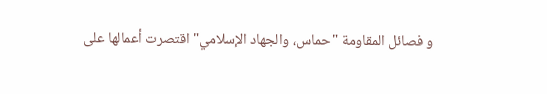و فصائل المقاومة "حماس، والجهاد الإسلامي" اقتصرت أعمالها على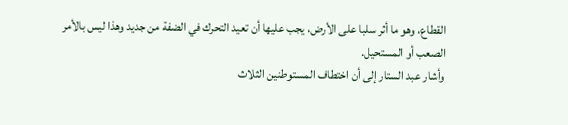القطاع، وهو ما أثر سلبا على الأرض، يجب عليها أن تعيد التحرك في الضفة من جديد وهذا ليس بالأمر الصعب أو المستحيل.
وأشار عبد الستار إلى أن اختطاف المستوطنين الثلاث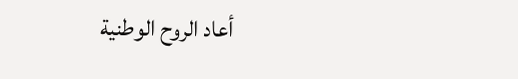أعاد الروح الوطنية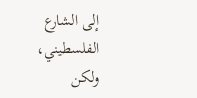إلى الشارع الفلسطيني، ولكن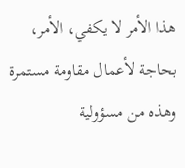هذا الأمر لا يكفي، الأمر، بحاجة لأعمال مقاومة مستمرة وهذه من مسؤولية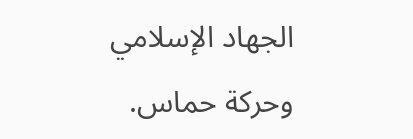الجهاد الإسلامي وحركة حماس.